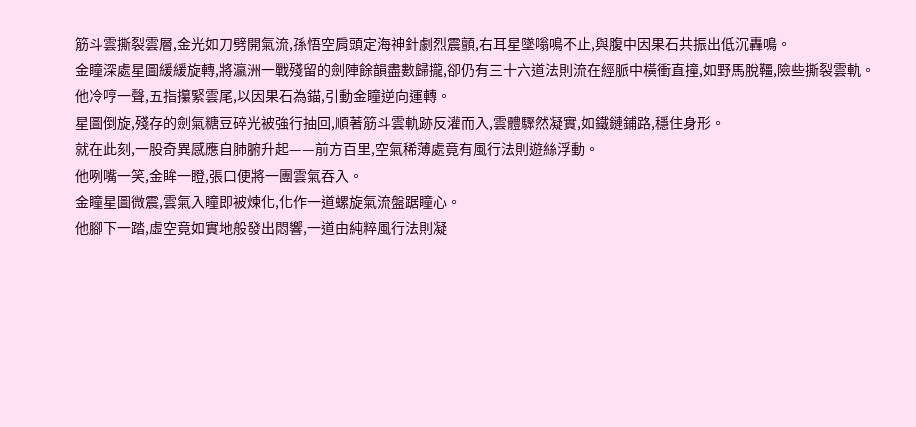筋斗雲撕裂雲層,金光如刀劈開氣流,孫悟空肩頭定海神針劇烈震顫,右耳星墜嗡鳴不止,與腹中因果石共振出低沉轟鳴。
金瞳深處星圖緩緩旋轉,將瀛洲一戰殘留的劍陣餘韻盡數歸攏,卻仍有三十六道法則流在經脈中橫衝直撞,如野馬脫韁,險些撕裂雲軌。
他冷哼一聲,五指攥緊雲尾,以因果石為錨,引動金瞳逆向運轉。
星圖倒旋,殘存的劍氣糖豆碎光被強行抽回,順著筋斗雲軌跡反灌而入,雲體驟然凝實,如鐵鏈鋪路,穩住身形。
就在此刻,一股奇異感應自肺腑升起——前方百里,空氣稀薄處竟有風行法則遊絲浮動。
他咧嘴一笑,金眸一瞪,張口便將一團雲氣吞入。
金瞳星圖微震,雲氣入瞳即被煉化,化作一道螺旋氣流盤踞瞳心。
他腳下一踏,虛空竟如實地般發出悶響,一道由純粹風行法則凝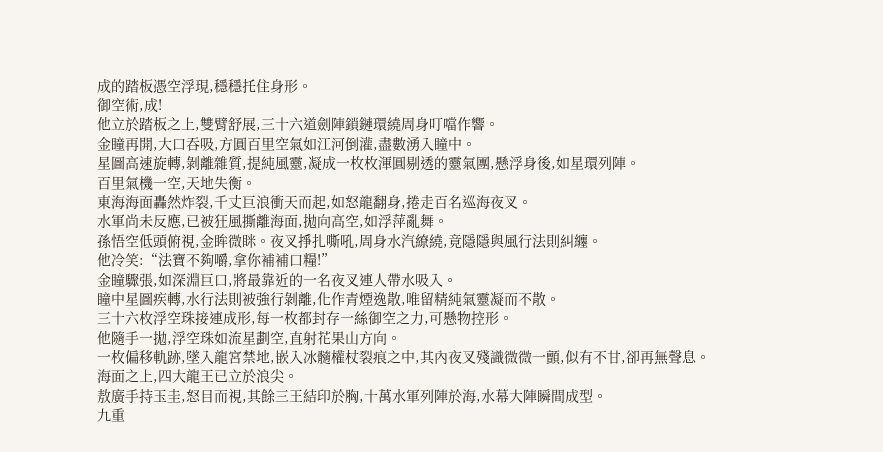成的踏板憑空浮現,穩穩托住身形。
御空術,成!
他立於踏板之上,雙臂舒展,三十六道劍陣鎖鏈環繞周身叮噹作響。
金瞳再開,大口吞吸,方圓百里空氣如江河倒灌,盡數湧入瞳中。
星圖高速旋轉,剝離雜質,提純風靈,凝成一枚枚渾圓剔透的靈氣團,懸浮身後,如星環列陣。
百里氣機一空,天地失衡。
東海海面轟然炸裂,千丈巨浪衝天而起,如怒龍翻身,捲走百名巡海夜叉。
水軍尚未反應,已被狂風撕離海面,拋向高空,如浮萍亂舞。
孫悟空低頭俯視,金眸微眯。夜叉掙扎嘶吼,周身水汽繚繞,竟隱隱與風行法則糾纏。
他冷笑:“法寶不夠嚼,拿你補補口糧!”
金瞳驟張,如深淵巨口,將最靠近的一名夜叉連人帶水吸入。
瞳中星圖疾轉,水行法則被強行剝離,化作青煙逸散,唯留精純氣靈凝而不散。
三十六枚浮空珠接連成形,每一枚都封存一絲御空之力,可懸物控形。
他隨手一拋,浮空珠如流星劃空,直射花果山方向。
一枚偏移軌跡,墜入龍宮禁地,嵌入冰髓權杖裂痕之中,其內夜叉殘識微微一顫,似有不甘,卻再無聲息。
海面之上,四大龍王已立於浪尖。
敖廣手持玉圭,怒目而視,其餘三王結印於胸,十萬水軍列陣於海,水幕大陣瞬間成型。
九重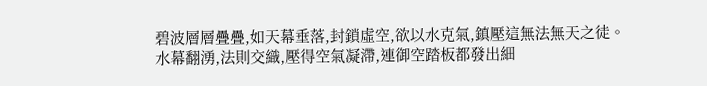碧波層層疊疊,如天幕垂落,封鎖虛空,欲以水克氣,鎮壓這無法無天之徒。
水幕翻湧,法則交織,壓得空氣凝滯,連御空踏板都發出細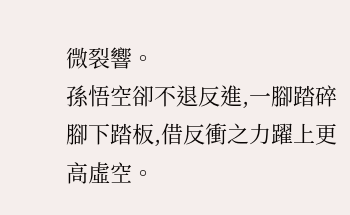微裂響。
孫悟空卻不退反進,一腳踏碎腳下踏板,借反衝之力躍上更高虛空。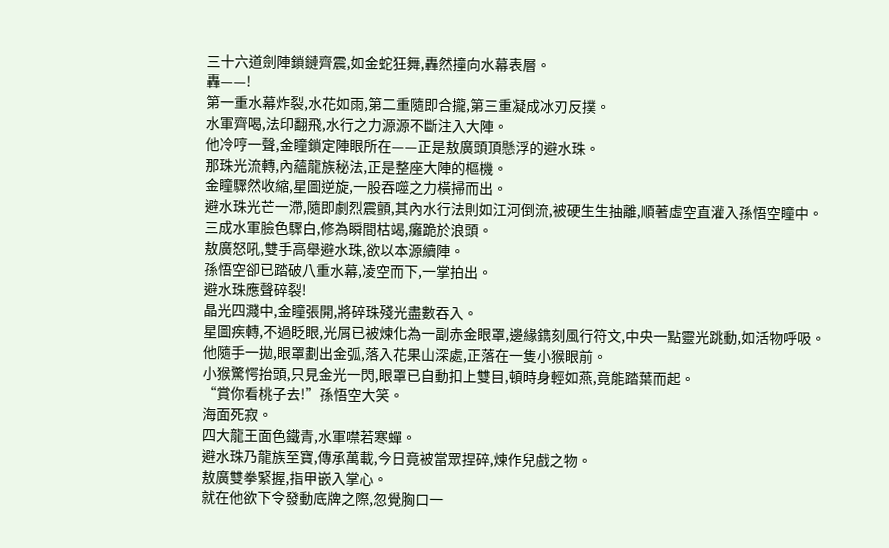三十六道劍陣鎖鏈齊震,如金蛇狂舞,轟然撞向水幕表層。
轟——!
第一重水幕炸裂,水花如雨,第二重隨即合攏,第三重凝成冰刃反撲。
水軍齊喝,法印翻飛,水行之力源源不斷注入大陣。
他冷哼一聲,金瞳鎖定陣眼所在——正是敖廣頭頂懸浮的避水珠。
那珠光流轉,內蘊龍族秘法,正是整座大陣的樞機。
金瞳驟然收縮,星圖逆旋,一股吞噬之力橫掃而出。
避水珠光芒一滯,隨即劇烈震顫,其內水行法則如江河倒流,被硬生生抽離,順著虛空直灌入孫悟空瞳中。
三成水軍臉色驟白,修為瞬間枯竭,癱跪於浪頭。
敖廣怒吼,雙手高舉避水珠,欲以本源續陣。
孫悟空卻已踏破八重水幕,凌空而下,一掌拍出。
避水珠應聲碎裂!
晶光四濺中,金瞳張開,將碎珠殘光盡數吞入。
星圖疾轉,不過眨眼,光屑已被煉化為一副赤金眼罩,邊緣鐫刻風行符文,中央一點靈光跳動,如活物呼吸。
他隨手一拋,眼罩劃出金弧,落入花果山深處,正落在一隻小猴眼前。
小猴驚愕抬頭,只見金光一閃,眼罩已自動扣上雙目,頓時身輕如燕,竟能踏葉而起。
“賞你看桃子去!”孫悟空大笑。
海面死寂。
四大龍王面色鐵青,水軍噤若寒蟬。
避水珠乃龍族至寶,傳承萬載,今日竟被當眾捏碎,煉作兒戲之物。
敖廣雙拳緊握,指甲嵌入掌心。
就在他欲下令發動底牌之際,忽覺胸口一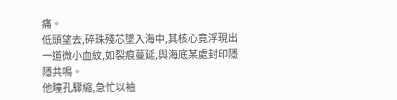痛。
低頭望去,碎珠殘芯墜入海中,其核心竟浮現出一道微小血紋,如裂痕蔓延,與海底某處封印隱隱共鳴。
他瞳孔驟縮,急忙以袖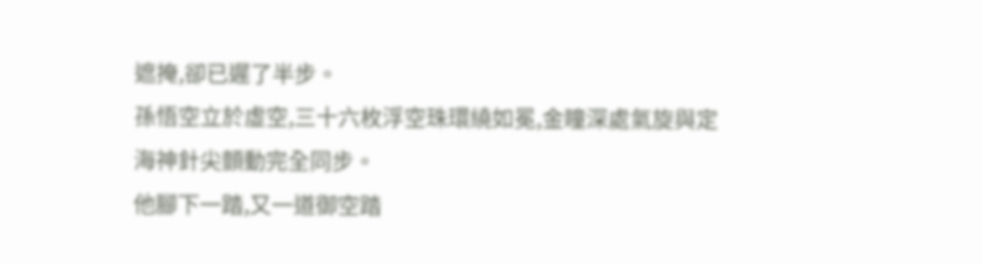遮掩,卻已遲了半步。
孫悟空立於虛空,三十六枚浮空珠環繞如冕,金瞳深處氣旋與定海神針尖顫動完全同步。
他腳下一踏,又一道御空踏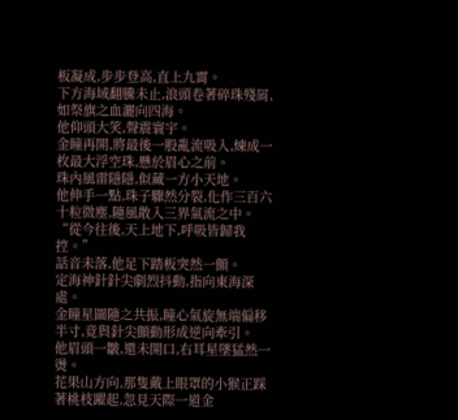板凝成,步步登高,直上九霄。
下方海域翻騰未止,浪頭卷著碎珠殘屑,如祭旗之血灑向四海。
他仰頭大笑,聲震寰宇。
金瞳再開,將最後一股亂流吸入,煉成一枚最大浮空珠,懸於眉心之前。
珠內風雷隱隱,似藏一方小天地。
他伸手一點,珠子驟然分裂,化作三百六十粒微塵,隨風散入三界氣流之中。
“從今往後,天上地下,呼吸皆歸我控。”
話音未落,他足下踏板突然一顫。
定海神針針尖劇烈抖動,指向東海深處。
金瞳星圖隨之共振,瞳心氣旋無端偏移半寸,竟與針尖顫動形成逆向牽引。
他眉頭一皺,還未開口,右耳星墜猛然一燙。
花果山方向,那隻戴上眼罩的小猴正踩著桃枝躍起,忽見天際一道金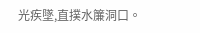光疾墜,直撲水簾洞口。